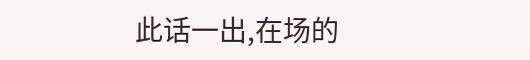此话一出,在场的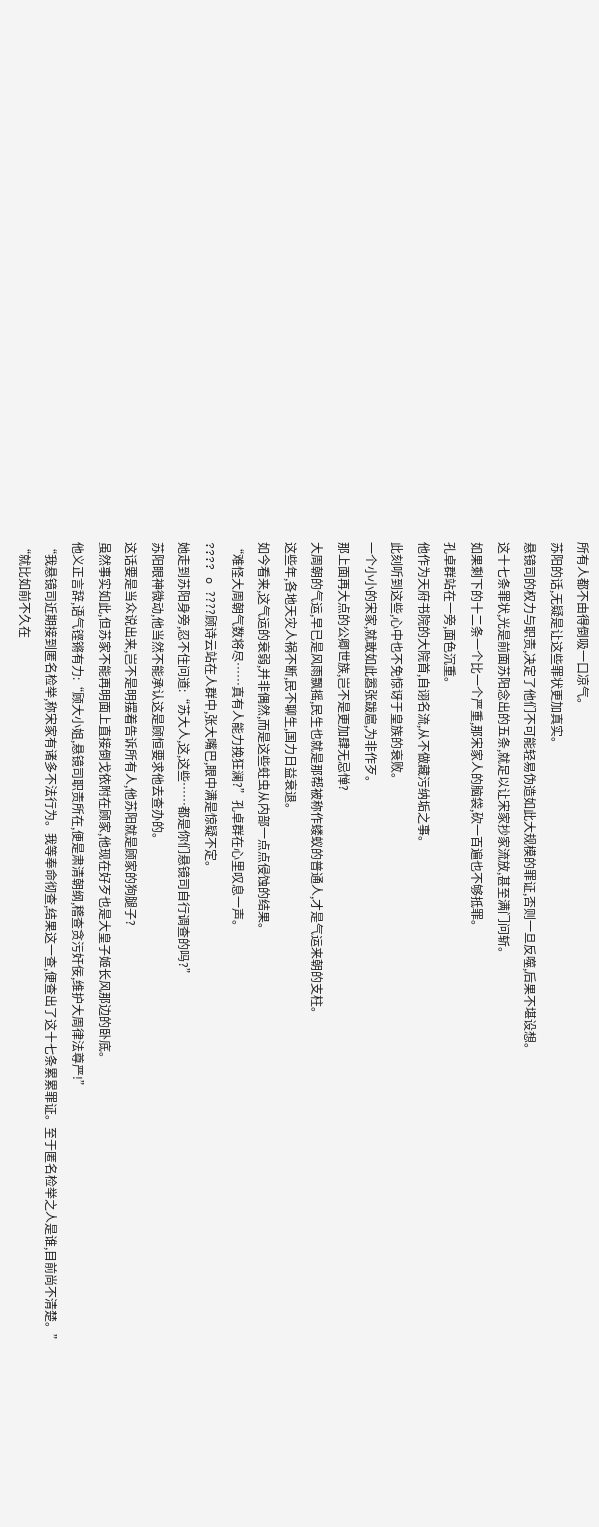所有人都不由得倒吸一口凉气。
苏阳的话,无疑是让这些罪状更加真实。
悬镜司的权力与职责,决定了他们不可能轻易伪造如此大规模的罪证,否则一旦反噬,后果不堪设想。
这十七条罪状,光是前面苏阳念出的五条,就足以让宋家抄家流放,甚至满门问斩。
如果剩下的十二条一个比一个严重,那宋家人的脑袋,砍一百遍也不够抵罪。
孔卓群站在一旁,面色沉重。
他作为天府书院的大院首,自诩名流,从不做藏污纳垢之事。
此刻听到这些,心中也不免惊讶于皇族的衰败。
一个小小的宋家,就敢如此嚣张跋扈,为非作歹。
那上面再大点的公卿世族,岂不是更加肆无忌惮?
大周朝的气运,早已是风雨飘摇,民生也就是那帮被称作蝼蚁的普通人,才是气运来朝的支柱。
这些年,各地天灾人祸不断,民不聊生,国力日益衰退。
如今看来,这气运的衰弱,并非偶然,而是这些蛀虫从内部一点点侵蚀的结果。
“难怪大周朝气数将尽……真有人能力挽狂澜?”孔卓群在心里叹息一声。
???? o ????顾诗云站在人群中,张大嘴巴,眼中满是惊疑不定。
她走到苏阳身旁,忍不住问道:“苏大人,这,这些……都是你们悬镜司自行调查的吗?”
苏阳眼神微动,他当然不能承认这是顾恒要求他去查办的。
这话要是当众说出来,岂不是明摆着告诉所有人,他苏阳就是顾家的狗腿子?
虽然事实如此,但苏家不能再明面上直接倒戈依附在顾家,他现在好歹也是大皇子姬长风那边的卧底。
他义正言辞,语气铿锵有力:“顾大小姐,悬镜司职责所在,便是肃清朝纲,稽查贪污奸佞,维护大周律法尊严!”
“我悬镜司近期接到匿名检举,称宋家有诸多不法行为。我等奉命彻查,结果这一查,便查出了这十七条累累罪证。至于匿名检举之人是谁,目前尚不清楚。”
“就比如前不久在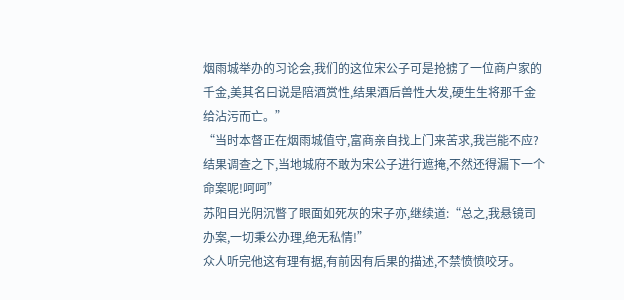烟雨城举办的习论会,我们的这位宋公子可是抢掳了一位商户家的千金,美其名曰说是陪酒赏性,结果酒后兽性大发,硬生生将那千金给沾污而亡。”
“当时本督正在烟雨城值守,富商亲自找上门来苦求,我岂能不应?结果调查之下,当地城府不敢为宋公子进行遮掩,不然还得漏下一个命案呢!呵呵”
苏阳目光阴沉瞥了眼面如死灰的宋子亦,继续道:“总之,我悬镜司办案,一切秉公办理,绝无私情!”
众人听完他这有理有据,有前因有后果的描述,不禁愤愤咬牙。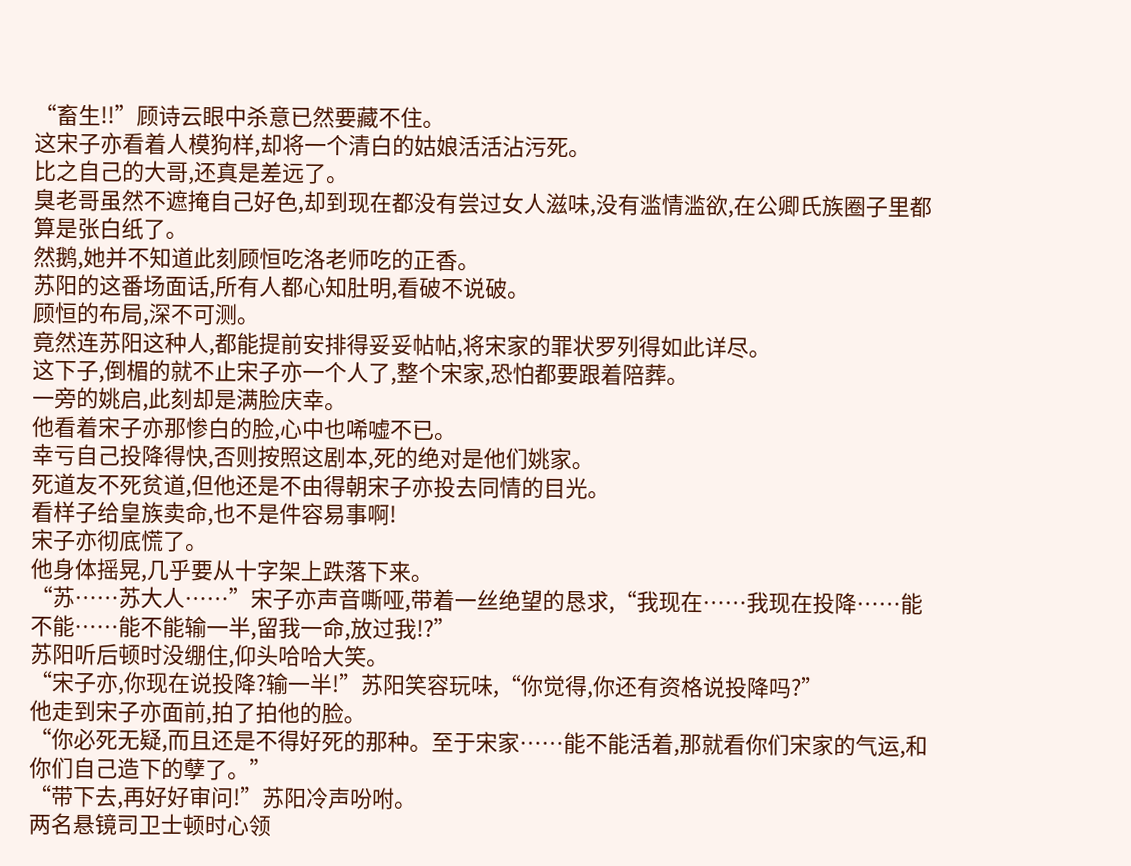“畜生!!”顾诗云眼中杀意已然要藏不住。
这宋子亦看着人模狗样,却将一个清白的姑娘活活沾污死。
比之自己的大哥,还真是差远了。
臭老哥虽然不遮掩自己好色,却到现在都没有尝过女人滋味,没有滥情滥欲,在公卿氏族圈子里都算是张白纸了。
然鹅,她并不知道此刻顾恒吃洛老师吃的正香。
苏阳的这番场面话,所有人都心知肚明,看破不说破。
顾恒的布局,深不可测。
竟然连苏阳这种人,都能提前安排得妥妥帖帖,将宋家的罪状罗列得如此详尽。
这下子,倒楣的就不止宋子亦一个人了,整个宋家,恐怕都要跟着陪葬。
一旁的姚启,此刻却是满脸庆幸。
他看着宋子亦那惨白的脸,心中也唏嘘不已。
幸亏自己投降得快,否则按照这剧本,死的绝对是他们姚家。
死道友不死贫道,但他还是不由得朝宋子亦投去同情的目光。
看样子给皇族卖命,也不是件容易事啊!
宋子亦彻底慌了。
他身体摇晃,几乎要从十字架上跌落下来。
“苏……苏大人……”宋子亦声音嘶哑,带着一丝绝望的恳求,“我现在……我现在投降……能不能……能不能输一半,留我一命,放过我!?”
苏阳听后顿时没绷住,仰头哈哈大笑。
“宋子亦,你现在说投降?输一半!”苏阳笑容玩味,“你觉得,你还有资格说投降吗?”
他走到宋子亦面前,拍了拍他的脸。
“你必死无疑,而且还是不得好死的那种。至于宋家……能不能活着,那就看你们宋家的气运,和你们自己造下的孽了。”
“带下去,再好好审问!”苏阳冷声吩咐。
两名悬镜司卫士顿时心领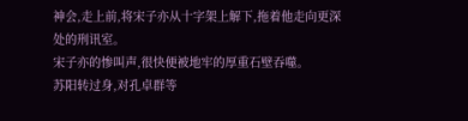神会,走上前,将宋子亦从十字架上解下,拖着他走向更深处的刑讯室。
宋子亦的惨叫声,很快便被地牢的厚重石壁吞噬。
苏阳转过身,对孔卓群等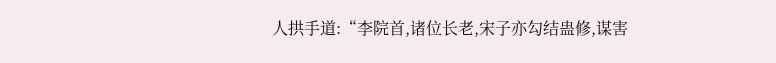人拱手道:“李院首,诸位长老,宋子亦勾结蛊修,谋害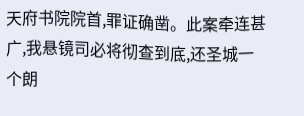天府书院院首,罪证确凿。此案牵连甚广,我悬镜司必将彻查到底,还圣城一个朗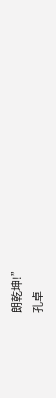朗乾坤!”
孔卓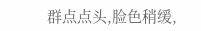群点点头,脸色稍缓,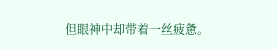但眼神中却带着一丝疲惫。